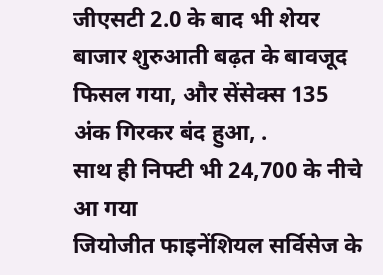जीएसटी 2.0 के बाद भी शेयर बाजार शुरुआती बढ़त के बावजूद फिसल गया, और सेंसेक्स 135 अंक गिरकर बंद हुआ, .
साथ ही निफ्टी भी 24,700 के नीचे आ गया
जियोजीत फाइनेंशियल सर्विसेज के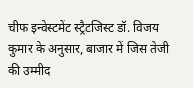चीफ इन्वेस्टमेंट स्ट्रैटजिस्ट डॉ. विजय कुमार के अनुसार, बाजार में जिस तेजी की उम्मीद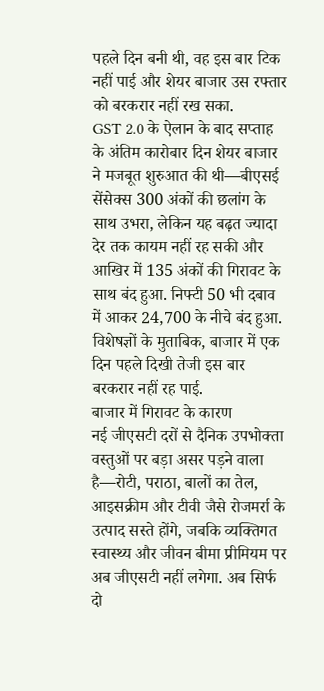पहले दिन बनी थी, वह इस बार टिक नहीं पाई और शेयर बाजार उस रफ्तार को बरकरार नहीं रख सका.
GST 2.0 के ऐलान के बाद सप्ताह के अंतिम कारोबार दिन शेयर बाजार ने मजबूत शुरुआत की थी—बीएसई सेंसेक्स 300 अंकों की छलांग के साथ उभरा, लेकिन यह बढ़त ज्यादा देर तक कायम नहीं रह सकी और आखिर में 135 अंकों की गिरावट के साथ बंद हुआ. निफ्टी 50 भी दबाव में आकर 24,700 के नीचे बंद हुआ. विशेषज्ञों के मुताबिक, बाजार में एक दिन पहले दिखी तेजी इस बार बरकरार नहीं रह पाई.
बाजार में गिरावट के कारण
नई जीएसटी दरों से दैनिक उपभोक्ता वस्तुओं पर बड़ा असर पड़ने वाला है—रोटी, पराठा, बालों का तेल, आइसक्रीम और टीवी जैसे रोजमर्रा के उत्पाद सस्ते होंगे, जबकि व्यक्तिगत स्वास्थ्य और जीवन बीमा प्रीमियम पर अब जीएसटी नहीं लगेगा. अब सिर्फ दो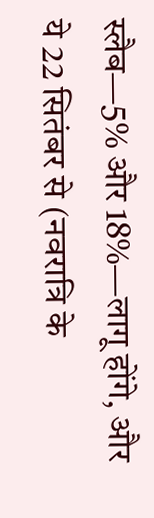स्लैब—5% और 18%—लागू होंगे, और ये 22 सितंबर से (नवरात्रि के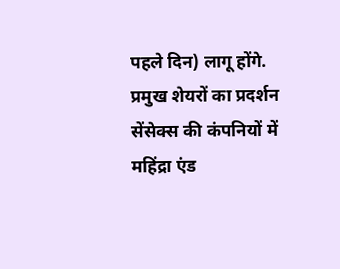पहले दिन) लागू होंगे.
प्रमुख शेयरों का प्रदर्शन
सेंसेक्स की कंपनियों में महिंद्रा एंड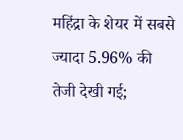महिंद्रा के शेयर में सबसे ज्यादा 5.96% की तेजी देखी गई;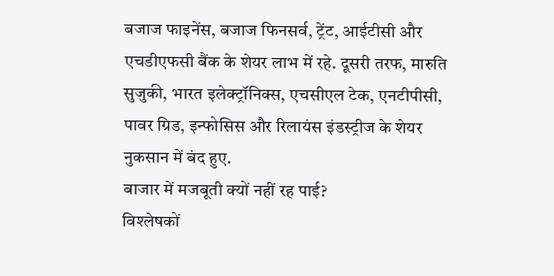बजाज फाइनेंस, बजाज फिनसर्व, ट्रेंट, आईटीसी और एचडीएफसी बैंक के शेयर लाभ में रहे. दूसरी तरफ, मारुति सुजुकी, भारत इलेक्ट्रॉनिक्स, एचसीएल टेक, एनटीपीसी, पावर ग्रिड, इन्फोसिस और रिलायंस इंडस्ट्रीज के शेयर नुकसान में बंद हुए.
बाजार में मजबूती क्यों नहीं रह पाई?
विश्लेषकों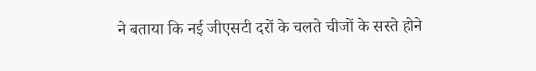ने बताया कि नई जीएसटी दरों के चलते चीजों के सस्ते होने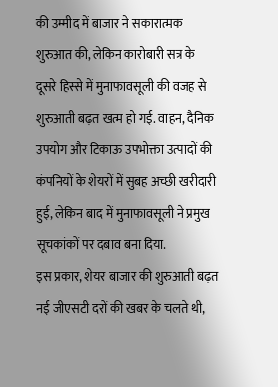की उम्मीद में बाजार ने सकारात्मक शुरुआत की, लेकिन कारोबारी सत्र के दूसरे हिस्से में मुनाफावसूली की वजह से शुरुआती बढ़त खत्म हो गई. वाहन, दैनिक उपयोग और टिकाऊ उपभोक्ता उत्पादों की कंपनियों के शेयरों में सुबह अच्छी खरीदारी हुई, लेकिन बाद में मुनाफावसूली ने प्रमुख सूचकांकों पर दबाव बना दिया.
इस प्रकार, शेयर बाजार की शुरुआती बढ़त नई जीएसटी दरों की खबर के चलते थी,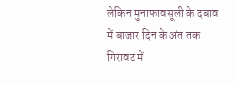लेकिन मुनाफावसूली के दबाव में बाजार दिन के अंत तक गिरावट में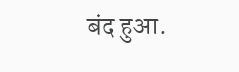बंद हुआ.